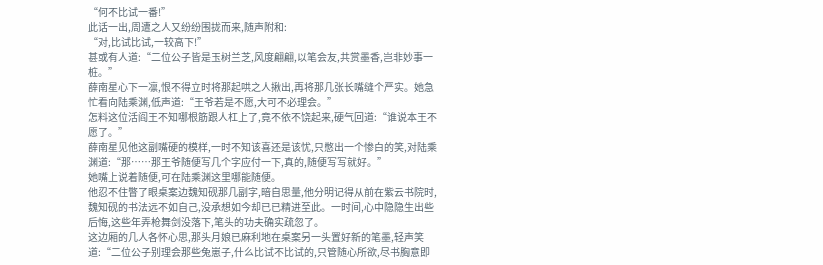“何不比试一番!”
此话一出,周遭之人又纷纷围拢而来,随声附和:
“对,比试比试,一较高下!”
甚或有人道:“二位公子皆是玉树兰芝,风度翩翩,以笔会友,共赏墨香,岂非妙事一桩。”
薛南星心下一凛,恨不得立时将那起哄之人揪出,再将那几张长嘴缝个严实。她急忙看向陆乘渊,低声道:“王爷若是不愿,大可不必理会。”
怎料这位活阎王不知哪根筋跟人杠上了,竟不依不饶起来,硬气回道:“谁说本王不愿了。”
薛南星见他这副嘴硬的模样,一时不知该喜还是该忧,只憋出一个惨白的笑,对陆乘渊道:“那……那王爷随便写几个字应付一下,真的,随便写写就好。”
她嘴上说着随便,可在陆乘渊这里哪能随便。
他忍不住瞥了眼桌案边魏知砚那几副字,暗自思量,他分明记得从前在紫云书院时,魏知砚的书法远不如自己,没承想如今却已已精进至此。一时间,心中隐隐生出些后悔,这些年弄枪舞剑没落下,笔头的功夫确实疏忽了。
这边厢的几人各怀心思,那头月娘已麻利地在桌案另一头置好新的笔墨,轻声笑道:“二位公子别理会那些兔崽子,什么比试不比试的,只管随心所欲,尽书胸意即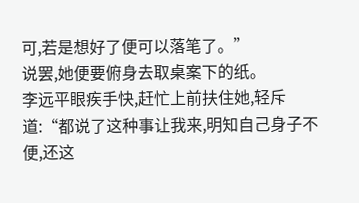可,若是想好了便可以落笔了。”
说罢,她便要俯身去取桌案下的纸。
李远平眼疾手快,赶忙上前扶住她,轻斥道:“都说了这种事让我来,明知自己身子不便,还这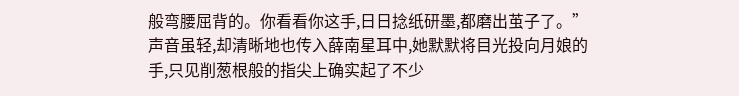般弯腰屈背的。你看看你这手,日日捻纸研墨,都磨出茧子了。”
声音虽轻,却清晰地也传入薛南星耳中,她默默将目光投向月娘的手,只见削葱根般的指尖上确实起了不少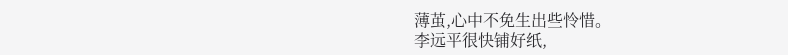薄茧,心中不免生出些怜惜。
李远平很快铺好纸,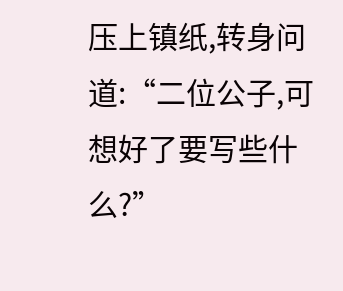压上镇纸,转身问道:“二位公子,可想好了要写些什么?”